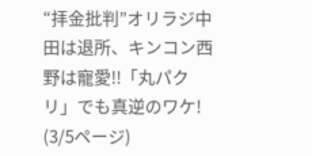“拝金批判”オリラジ中田は退所、キンコン西野は寵愛!!「丸パクリ」でも真逆のワケ! (3/5ページ)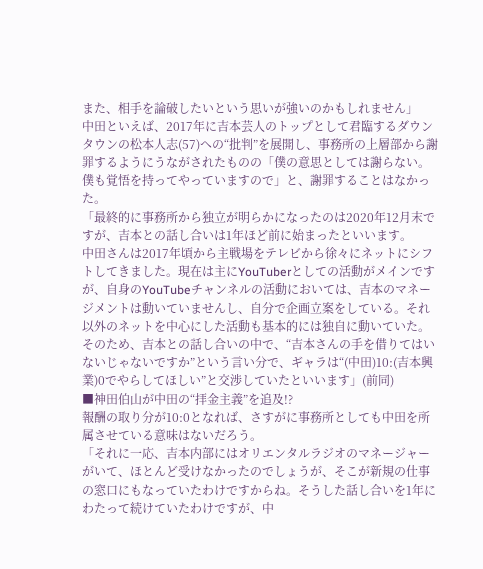また、相手を論破したいという思いが強いのかもしれません」
中田といえば、2017年に吉本芸人のトップとして君臨するダウンタウンの松本人志(57)への“批判”を展開し、事務所の上層部から謝罪するようにうながされたものの「僕の意思としては謝らない。僕も覚悟を持ってやっていますので」と、謝罪することはなかった。
「最終的に事務所から独立が明らかになったのは2020年12月末ですが、吉本との話し合いは1年ほど前に始まったといいます。
中田さんは2017年頃から主戦場をテレビから徐々にネットにシフトしてきました。現在は主にYouTuberとしての活動がメインですが、自身のYouTubeチャンネルの活動においては、吉本のマネージメントは動いていませんし、自分で企画立案をしている。それ以外のネットを中心にした活動も基本的には独自に動いていた。そのため、吉本との話し合いの中で、“吉本さんの手を借りてはいないじゃないですか”という言い分で、ギャラは“(中田)10:(吉本興業)0でやらしてほしい”と交渉していたといいます」(前同)
■神田伯山が中田の“拝金主義”を追及!?
報酬の取り分が10:0となれば、さすがに事務所としても中田を所属させている意味はないだろう。
「それに一応、吉本内部にはオリエンタルラジオのマネージャーがいて、ほとんど受けなかったのでしょうが、そこが新規の仕事の窓口にもなっていたわけですからね。そうした話し合いを1年にわたって続けていたわけですが、中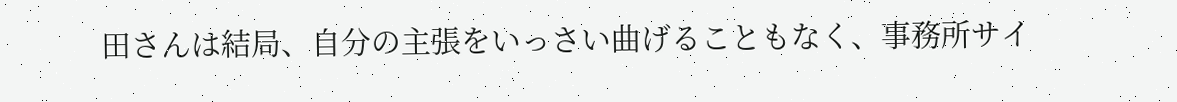田さんは結局、自分の主張をいっさい曲げることもなく、事務所サイ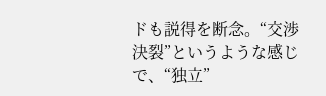ドも説得を断念。“交渉決裂”というような感じで、“独立”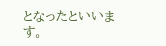となったといいます。